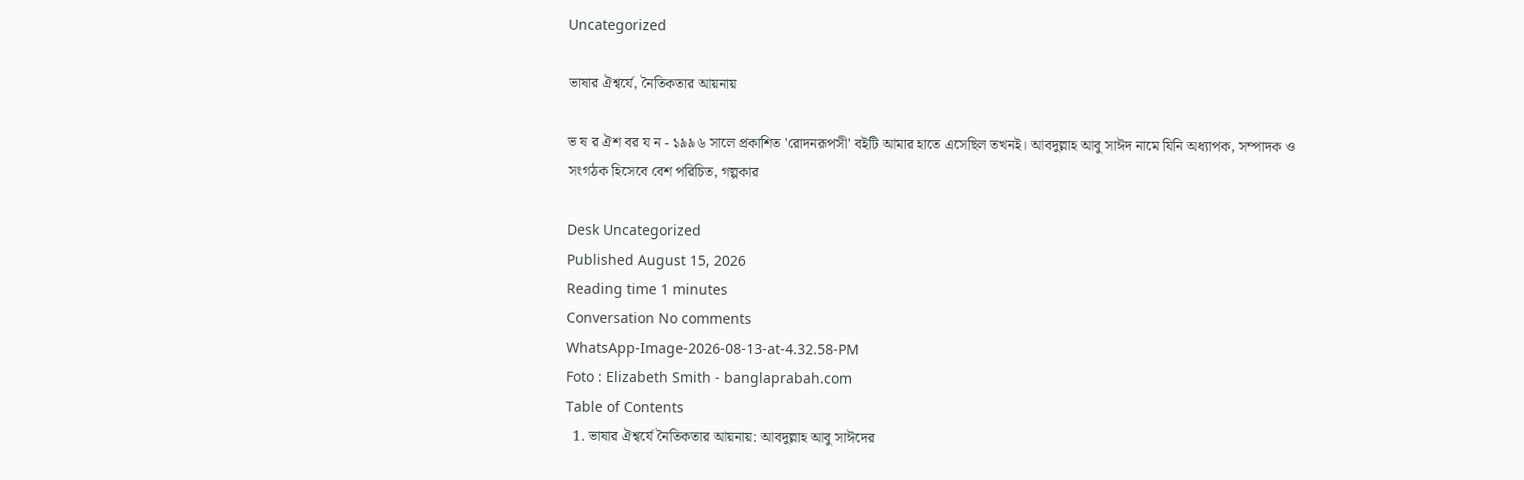Uncategorized

ভাষার ঐশ্বর্যে, নৈতিকতার আয়নায়

ভ ষ র ঐশ বর য ন - ১৯৯৬ সালে প্রকাশিত 'রোদনরূপসী' বইটি আমার হাতে এসেছিল তখনই। আবদুল্লাহ আবু সাঈদ নামে যিনি অধ্যাপক, সম্পাদক ও সংগঠক হিসেবে বেশ পরিচিত, গল্পকার

Desk Uncategorized
Published August 15, 2026
Reading time 1 minutes
Conversation No comments
WhatsApp-Image-2026-08-13-at-4.32.58-PM
Foto : Elizabeth Smith - banglaprabah.com
Table of Contents
  1. ভাষার ঐশ্বর্যে নৈতিকতার আয়নায়: আবদুল্লাহ আবু সাঈদের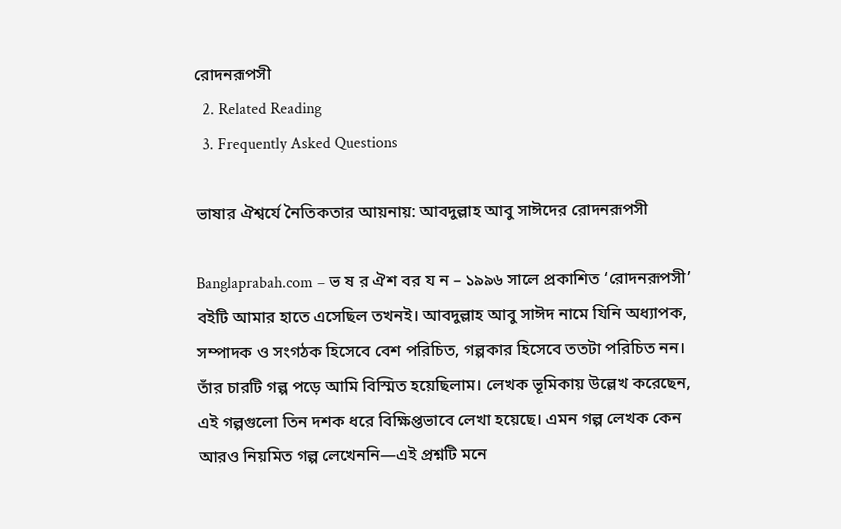রোদনরূপসী
  2. Related Reading
  3. Frequently Asked Questions

ভাষার ঐশ্বর্যে নৈতিকতার আয়নায়: আবদুল্লাহ আবু সাঈদের রোদনরূপসী

Banglaprabah.com – ভ ষ র ঐশ বর য ন – ১৯৯৬ সালে প্রকাশিত ‘রোদনরূপসী’ বইটি আমার হাতে এসেছিল তখনই। আবদুল্লাহ আবু সাঈদ নামে যিনি অধ্যাপক, সম্পাদক ও সংগঠক হিসেবে বেশ পরিচিত, গল্পকার হিসেবে ততটা পরিচিত নন। তাঁর চারটি গল্প পড়ে আমি বিস্মিত হয়েছিলাম। লেখক ভূমিকায় উল্লেখ করেছেন, এই গল্পগুলো তিন দশক ধরে বিক্ষিপ্তভাবে লেখা হয়েছে। এমন গল্প লেখক কেন আরও নিয়মিত গল্প লেখেননি—এই প্রশ্নটি মনে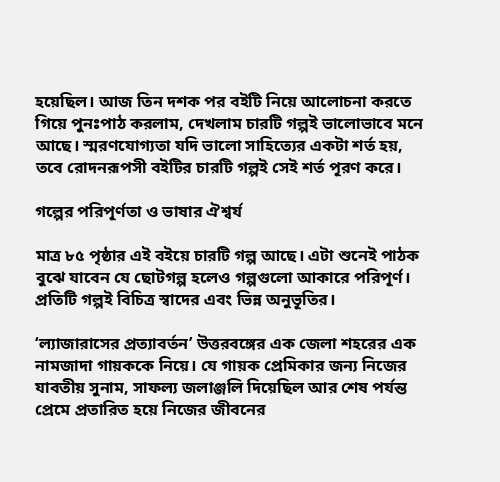হয়েছিল। আজ তিন দশক পর বইটি নিয়ে আলোচনা করতে গিয়ে পুনঃপাঠ করলাম, দেখলাম চারটি গল্পই ভালোভাবে মনে আছে। স্মরণযোগ্যতা যদি ভালো সাহিত্যের একটা শর্ত হয়, তবে রোদনরূপসী বইটির চারটি গল্পই সেই শর্ত পূরণ করে।

গল্পের পরিপূর্ণতা ও ভাষার ঐশ্বর্য

মাত্র ৮৫ পৃষ্ঠার এই বইয়ে চারটি গল্প আছে। এটা শুনেই পাঠক বুঝে যাবেন যে ছোটগল্প হলেও গল্পগুলো আকারে পরিপূর্ণ। প্রতিটি গল্পই বিচিত্র স্বাদের এবং ভিন্ন অনুভূতির।

‘ল্যাজারাসের প্রত্যাবর্তন’ উত্তরবঙ্গের এক জেলা শহরের এক নামজাদা গায়ককে নিয়ে। যে গায়ক প্রেমিকার জন্য নিজের যাবতীয় সুনাম, সাফল্য জলাঞ্জলি দিয়েছিল আর শেষ পর্যন্ত প্রেমে প্রতারিত হয়ে নিজের জীবনের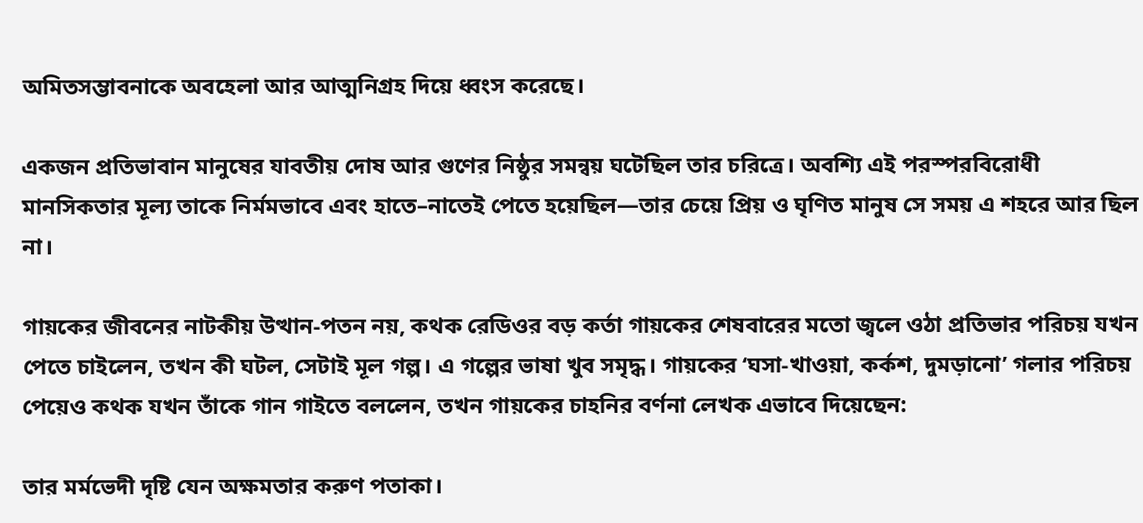অমিতসম্ভাবনাকে অবহেলা আর আত্মনিগ্রহ দিয়ে ধ্বংস করেছে।

একজন প্রতিভাবান মানুষের যাবতীয় দোষ আর গুণের নিষ্ঠুর সমন্বয় ঘটেছিল তার চরিত্রে। অবশ্যি এই পরস্পরবিরোধী মানসিকতার মূল্য তাকে নির্মমভাবে এবং হাতে–নাতেই পেতে হয়েছিল—তার চেয়ে প্রিয় ও ঘৃণিত মানুষ সে সময় এ শহরে আর ছিল না।

গায়কের জীবনের নাটকীয় উত্থান-পতন নয়, কথক রেডিওর বড় কর্তা গায়কের শেষবারের মতো জ্বলে ওঠা প্রতিভার পরিচয় যখন পেতে চাইলেন, তখন কী ঘটল, সেটাই মূল গল্প। এ গল্পের ভাষা খুব সমৃদ্ধ। গায়কের ‘ঘসা-খাওয়া, কর্কশ, দুমড়ানো’ গলার পরিচয় পেয়েও কথক যখন তাঁকে গান গাইতে বললেন, তখন গায়কের চাহনির বর্ণনা লেখক এভাবে দিয়েছেন:

তার মর্মভেদী দৃষ্টি যেন অক্ষমতার করুণ পতাকা।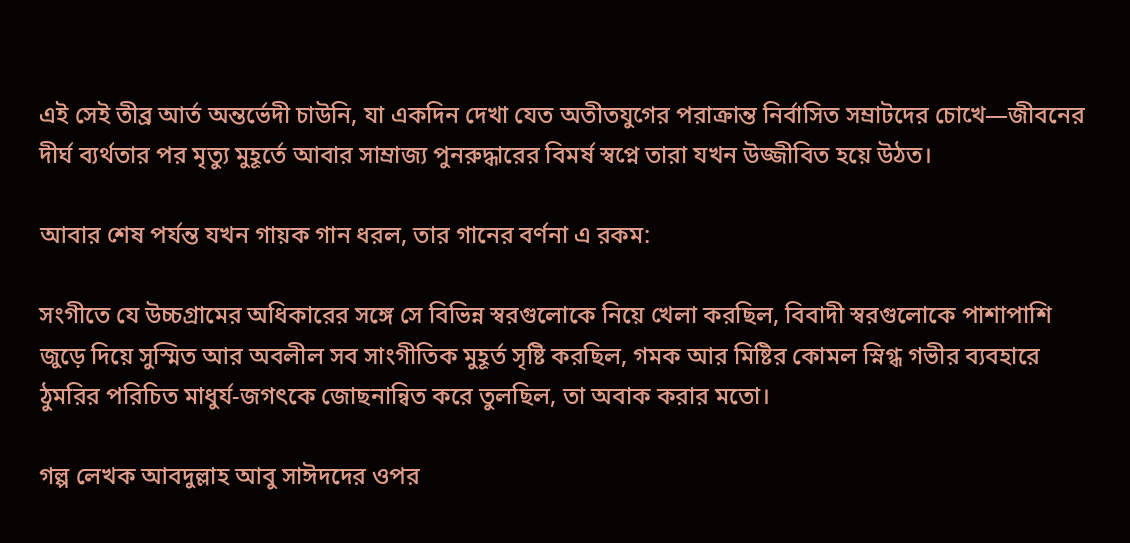এই সেই তীব্র আর্ত অন্তর্ভেদী চাউনি, যা একদিন দেখা যেত অতীতযুগের পরাক্রান্ত নির্বাসিত সম্রাটদের চোখে—জীবনের দীর্ঘ ব্যর্থতার পর মৃত্যু মুহূর্তে আবার সাম্রাজ্য পুনরুদ্ধারের বিমর্ষ স্বপ্নে তারা যখন উজ্জীবিত হয়ে উঠত।

আবার শেষ পর্যন্ত যখন গায়ক গান ধরল, তার গানের বর্ণনা এ রকম:

সংগীতে যে উচ্চগ্রামের অধিকারের সঙ্গে সে বিভিন্ন স্বরগুলোকে নিয়ে খেলা করছিল, বিবাদী স্বরগুলোকে পাশাপাশি জুড়ে দিয়ে সুস্মিত আর অবলীল সব সাংগীতিক মুহূর্ত সৃষ্টি করছিল, গমক আর মিষ্টির কোমল স্নিগ্ধ গভীর ব্যবহারে ঠুমরির পরিচিত মাধুর্য-জগৎকে জোছনান্বিত করে তুলছিল, তা অবাক করার মতো।

গল্প লেখক আবদুল্লাহ আবু সাঈদদের ওপর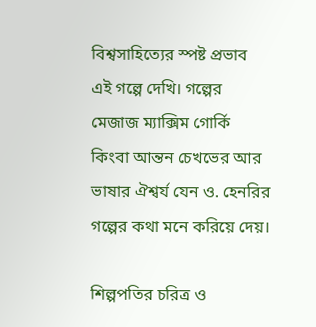বিশ্বসাহিত্যের স্পষ্ট প্রভাব এই গল্পে দেখি। গল্পের মেজাজ ম্যাক্সিম গোর্কি কিংবা আন্তন চেখভের আর ভাষার ঐশ্বর্য যেন ও. হেনরির গল্পের কথা মনে করিয়ে দেয়।

শিল্পপতির চরিত্র ও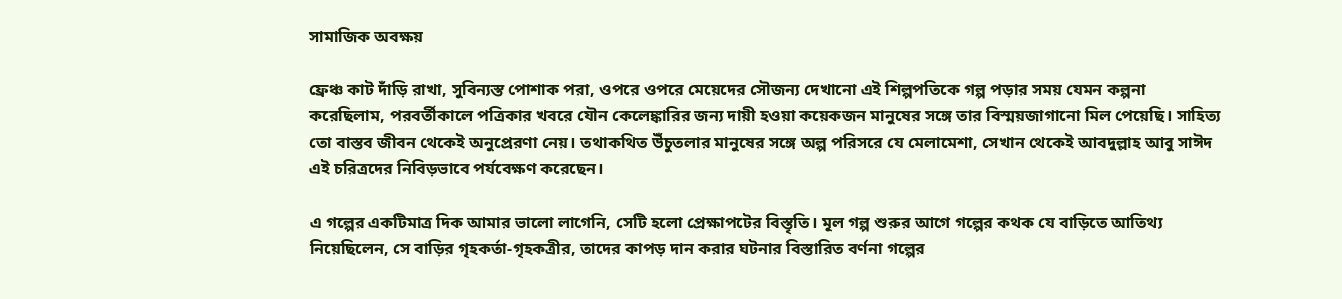সামাজিক অবক্ষয়

ফ্রেঞ্চ কাট দাঁড়ি রাখা, সুবিন্যস্ত পোশাক পরা, ওপরে ওপরে মেয়েদের সৌজন্য দেখানো এই শিল্পপতিকে গল্প পড়ার সময় যেমন কল্পনা করেছিলাম, পরবর্তীকালে পত্রিকার খবরে যৌন কেলেঙ্কারির জন্য দায়ী হওয়া কয়েকজন মানুষের সঙ্গে তার বিস্ময়জাগানো মিল পেয়েছি। সাহিত্য তো বাস্তব জীবন থেকেই অনুপ্রেরণা নেয়। তথাকথিত উঁচুতলার মানুষের সঙ্গে অল্প পরিসরে যে মেলামেশা, সেখান থেকেই আবদুল্লাহ আবু সাঈদ এই চরিত্রদের নিবিড়ভাবে পর্যবেক্ষণ করেছেন।

এ গল্পের একটিমাত্র দিক আমার ভালো লাগেনি, সেটি হলো প্রেক্ষাপটের বিস্তৃতি। মূল গল্প শুরুর আগে গল্পের কথক যে বাড়িতে আতিথ্য নিয়েছিলেন, সে বাড়ির গৃহকর্তা-গৃহকত্রীর, তাদের কাপড় দান করার ঘটনার বিস্তারিত বর্ণনা গল্পের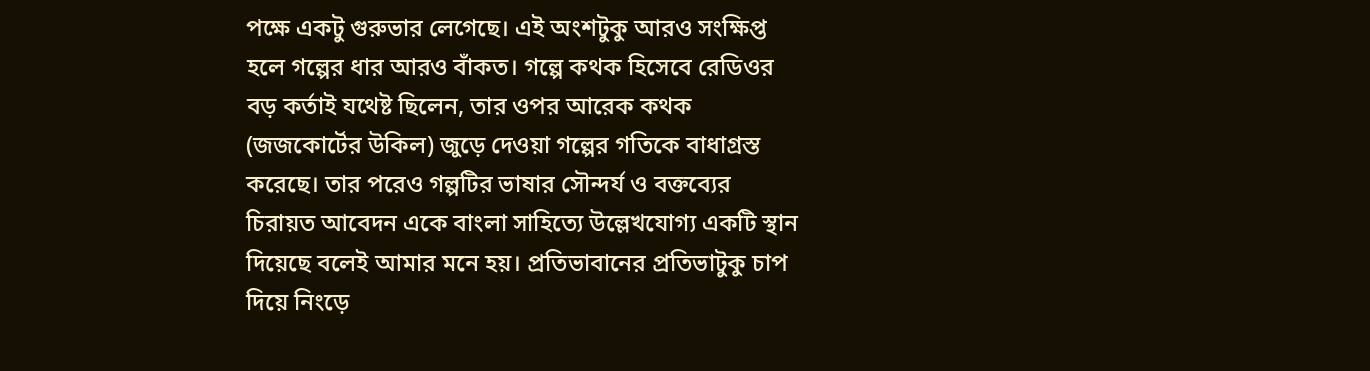পক্ষে একটু গুরুভার লেগেছে। এই অংশটুকু আরও সংক্ষিপ্ত হলে গল্পের ধার আরও বাঁকত। গল্পে কথক হিসেবে রেডিওর বড় কর্তাই যথেষ্ট ছিলেন, তার ওপর আরেক কথক (জজকোর্টের উকিল) জুড়ে দেওয়া গল্পের গতিকে বাধাগ্রস্ত করেছে। তার পরেও গল্পটির ভাষার সৌন্দর্য ও বক্তব্যের চিরায়ত আবেদন একে বাংলা সাহিত্যে উল্লেখযোগ্য একটি স্থান দিয়েছে বলেই আমার মনে হয়। প্রতিভাবানের প্রতিভাটুকু চাপ দিয়ে নিংড়ে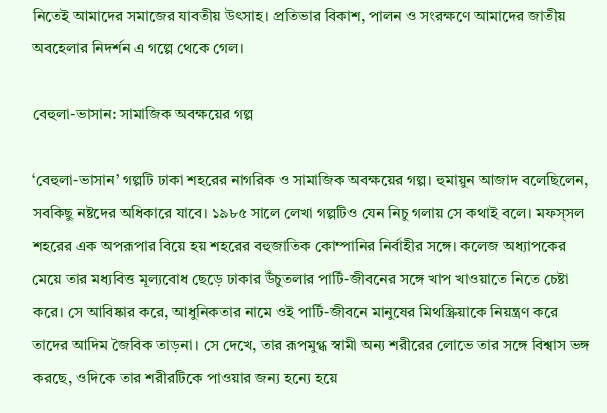নিতেই আমাদের সমাজের যাবতীয় উৎসাহ। প্রতিভার বিকাশ, পালন ও সংরক্ষণে আমাদের জাতীয় অবহেলার নিদর্শন এ গল্পে থেকে গেল।

বেহুলা-ভাসান: সামাজিক অবক্ষয়ের গল্প

‘বেহুলা-ভাসান’ গল্পটি ঢাকা শহরের নাগরিক ও সামাজিক অবক্ষয়ের গল্প। হুমায়ুন আজাদ বলেছিলেন, সবকিছু নষ্টদের অধিকারে যাবে। ১৯৮৫ সালে লেখা গল্পটিও যেন নিচু গলায় সে কথাই বলে। মফস্‌সল শহরের এক অপরূপার বিয়ে হয় শহরের বহুজাতিক কোম্পানির নির্বাহীর সঙ্গে। কলেজ অধ্যাপকের মেয়ে তার মধ্যবিত্ত মূল্যবোধ ছেড়ে ঢাকার উঁচুতলার পার্টি-জীবনের সঙ্গে খাপ খাওয়াতে নিতে চেষ্টা করে। সে আবিষ্কার করে, আধুনিকতার নামে ওই পার্টি-জীবনে মানুষের মিথস্ক্রিয়াকে নিয়ন্ত্রণ করে তাদের আদিম জৈবিক তাড়না। সে দেখে, তার রূপমুগ্ধ স্বামী অন্য শরীরের লোভে তার সঙ্গে বিশ্বাস ভঙ্গ করছে, ওদিকে তার শরীরটিকে পাওয়ার জন্য হন্যে হয়ে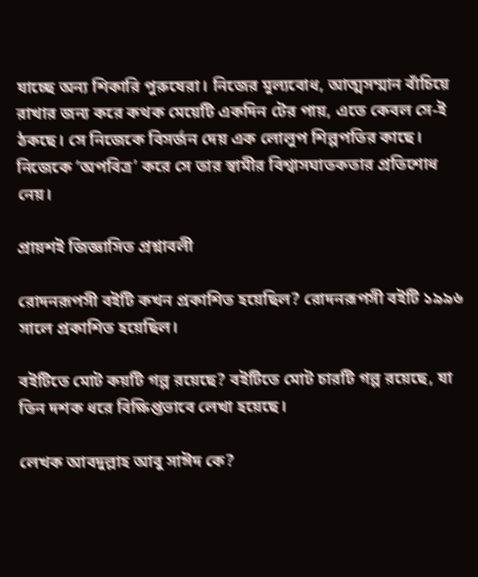যাচ্ছে অন্য শিকারি পুরুষেরা। নিজের মূল্যবোধ, আত্মসম্মান বাঁচিয়ে রাখার জন্য করে কথক মেয়েটি একদিন টের পায়, এতে কেবল সে-ই ঠকছে। সে নিজেকে বিসর্জন দেয় এক লোলুপ শিল্পপতির কাছে। নিজেকে ‘অপবিত্র’ করে সে তার স্বামীর বিশ্বাসঘাতকতার প্রতিশোধ নেয়।

প্রায়শই জিজ্ঞাসিত প্রশ্নাবলী

রোদনরূপসী বইটি কখন প্রকাশিত হয়েছিল? রোদনরূপসী বইটি ১৯৯৬ সালে প্রকাশিত হয়েছিল।

বইটিতে মোট কয়টি গল্প রয়েছে? বইটিতে মোট চারটি গল্প রয়েছে, যা তিন দশক ধরে বিক্ষিপ্তভাবে লেখা হয়েছে।

লেখক আবদুল্লাহ আবু সাঈদ কে?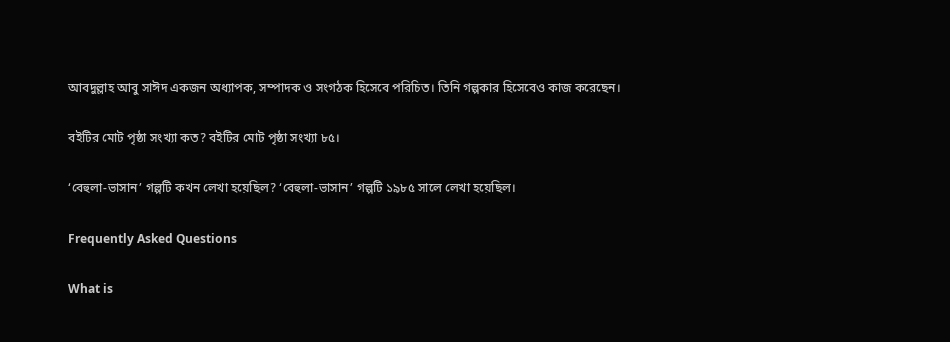আবদুল্লাহ আবু সাঈদ একজন অধ্যাপক, সম্পাদক ও সংগঠক হিসেবে পরিচিত। তিনি গল্পকার হিসেবেও কাজ করেছেন।

বইটির মোট পৃষ্ঠা সংখ্যা কত? বইটির মোট পৃষ্ঠা সংখ্যা ৮৫।

‘বেহুলা-ভাসান’ গল্পটি কখন লেখা হয়েছিল? ‘বেহুলা-ভাসান’ গল্পটি ১৯৮৫ সালে লেখা হয়েছিল।

Frequently Asked Questions

What is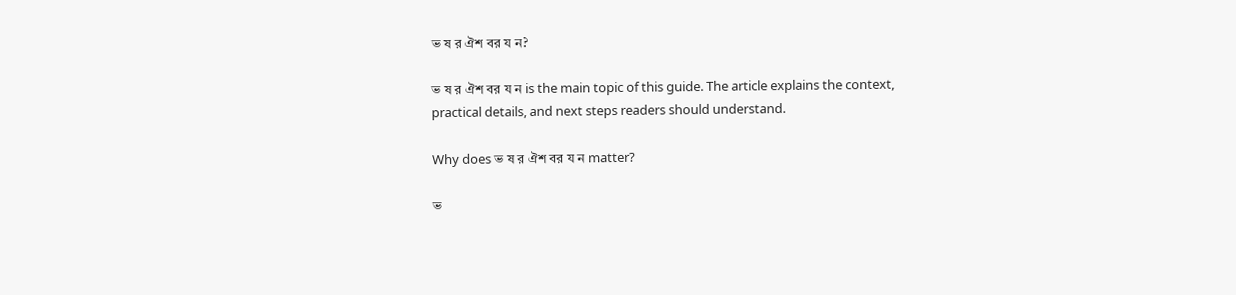ভ ষ র ঐশ বর য ন?

ভ ষ র ঐশ বর য ন is the main topic of this guide. The article explains the context, practical details, and next steps readers should understand.

Why does ভ ষ র ঐশ বর য ন matter?

ভ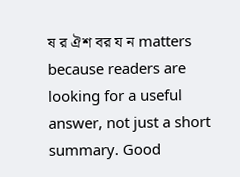ষ র ঐশ বর য ন matters because readers are looking for a useful answer, not just a short summary. Good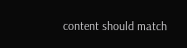content should match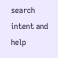search intent and help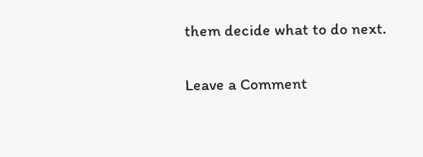them decide what to do next.

Leave a Comment